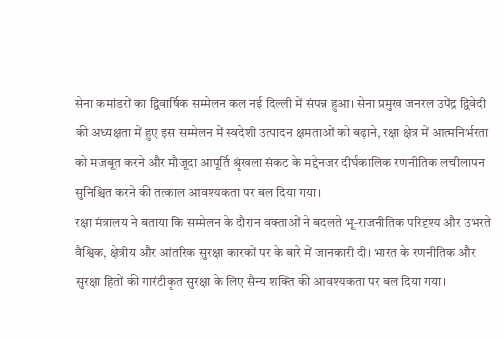सेना कमांडरों का द्विवार्षिक सम्मेलन कल नई दिल्ली में संपन्न हुआ। सेना प्रमुख जनरल उपेंद्र द्विवेदी की अध्यक्षता में हुए इस सम्मेलन में स्वदेशी उत्पादन क्षमताओं को बढ़ाने, रक्षा क्षेत्र में आत्मनिर्भरता को मजबूत करने और मौजूदा आपूर्ति श्रृंखला संकट के मद्देनजर दीर्घकालिक रणनीतिक लचीलापन सुनिश्चित करने की तत्काल आवश्यकता पर बल दिया गया।
रक्षा मंत्रालय ने बताया कि सम्मेलन के दौरान वक्ताओं ने बदलते भू-राजनीतिक परिदृश्य और उभरते वैश्विक, क्षेत्रीय और आंतरिक सुरक्षा कारकों पर के बारे में जानकारी दी। भारत के रणनीतिक और सुरक्षा हितों की गारंटीकृत सुरक्षा के लिए सैन्य शक्ति की आवश्यकता पर बल दिया गया।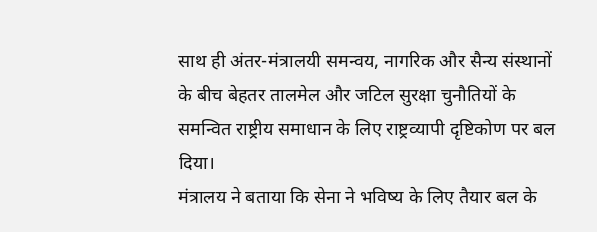साथ ही अंतर-मंत्रालयी समन्वय, नागरिक और सैन्य संस्थानों के बीच बेहतर तालमेल और जटिल सुरक्षा चुनौतियों के समन्वित राष्ट्रीय समाधान के लिए राष्ट्रव्यापी दृष्टिकोण पर बल दिया।
मंत्रालय ने बताया कि सेना ने भविष्य के लिए तैयार बल के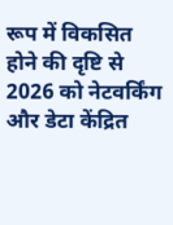रूप में विकसित होने की दृष्टि से 2026 को नेटवर्किंग और डेटा केंद्रित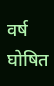वर्ष घोषित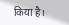किया है।